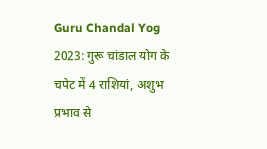Guru Chandal Yog 2023: गुरू चांडाल योग के चपेट में 4 राशियां, अशुभ प्रभाव से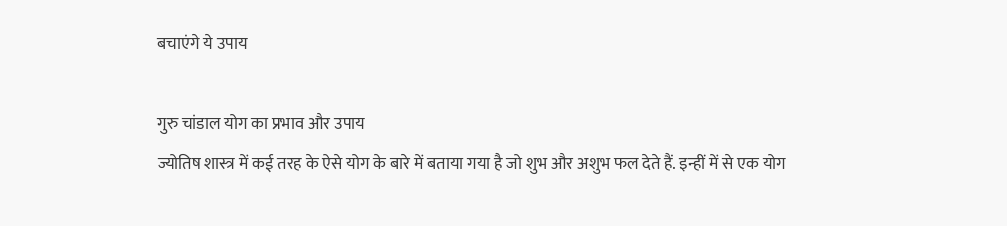बचाएंगे ये उपाय

गुरु चांडाल योग का प्रभाव और उपाय
ज्योतिष शास्त्र में कई तरह के ऐसे योग के बारे में बताया गया है जो शुभ और अशुभ फल देते हैं. इन्हीं में से एक योग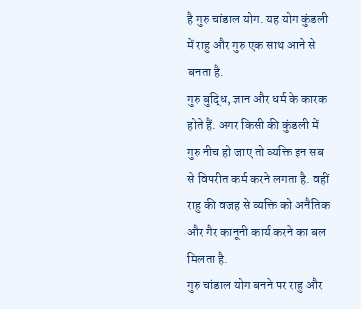है गुरु चांडाल योग. यह योग कुंडली में राहु और गुरु एक साथ आने से बनता है.
गुरु बुद्धि, ज्ञान और धर्म के कारक होते हैं. अगर किसी की कुंडली में गुरु नीच हो जाए तो व्यक्ति इन सब से विपरीत कर्म करने लगता है. वहीं राहु की वजह से व्यक्ति को अनैतिक और गैर कानूनी कार्य करने का बल मिलता है.
गुरु चांडाल योग बनने पर राहु और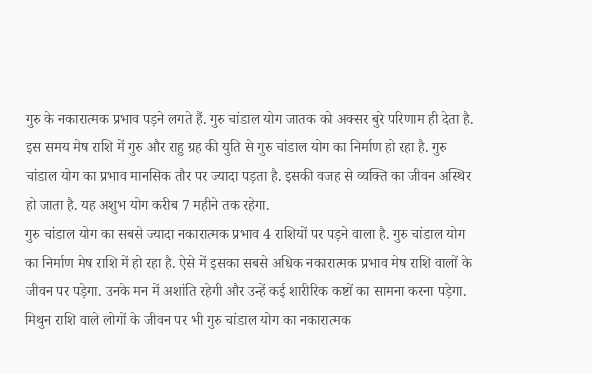गुरु के नकारात्मक प्रभाव पड़ने लगते हैं. गुरु चांडाल योग जातक को अक्सर बुरे परिणाम ही देता है. इस समय मेष राशि में गुरु और राहु ग्रह की युति से गुरु चांडाल योग का निर्माण हो रहा है. गुरु चांडाल योग का प्रभाव मानसिक तौर पर ज्यादा पड़ता है. इसकी वजह से व्यक्ति का जीवन अस्थिर हो जाता है. यह अशुभ योग करीब 7 महीने तक रहेगा.
गुरु चांडाल योग का सबसे ज्यादा नकारात्मक प्रभाव 4 राशियों पर पड़ने वाला है. गुरु चांडाल योग का निर्माण मेष राशि में हो रहा है. ऐसे में इसका सबसे अधिक नकारात्मक प्रभाव मेष राशि वालों के जीवन पर पड़ेगा. उनके मन में अशांति रहेगी और उन्हें कई शारीरिक कष्टों का सामना करना पड़ेगा.
मिथुन राशि वाले लोगों के जीवन पर भी गुरु चांडाल योग का नकारात्मक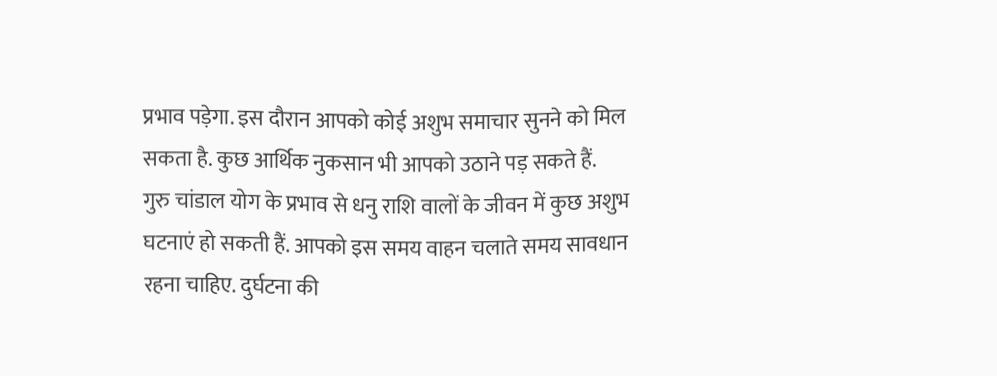प्रभाव पड़ेगा. इस दौरान आपको कोई अशुभ समाचार सुनने को मिल सकता है. कुछ आर्थिक नुकसान भी आपको उठाने पड़ सकते हैं.
गुरु चांडाल योग के प्रभाव से धनु राशि वालों के जीवन में कुछ अशुभ घटनाएं हो सकती हैं. आपको इस समय वाहन चलाते समय सावधान रहना चाहिए. दुर्घटना की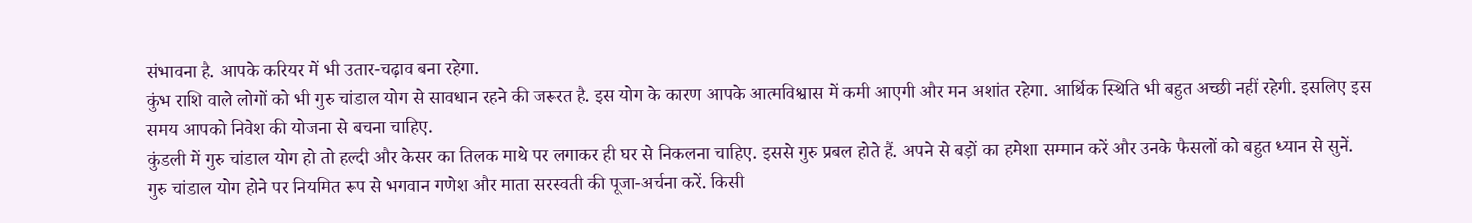संभावना है. आपके करियर में भी उतार-चढ़ाव बना रहेगा.
कुंभ राशि वाले लोगों को भी गुरु चांडाल योग से सावधान रहने की जरूरत है. इस योग के कारण आपके आत्मविश्वास में कमी आएगी और मन अशांत रहेगा. आर्थिक स्थिति भी बहुत अच्छी नहीं रहेगी. इसलिए इस समय आपको निवेश की योजना से बचना चाहिए.
कुंडली में गुरु चांडाल योग हो तो हल्दी और केसर का तिलक माथे पर लगाकर ही घर से निकलना चाहिए. इससे गुरु प्रबल होते हैं. अपने से बड़ों का हमेशा सम्मान करें और उनके फैसलों को बहुत ध्यान से सुनें. गुरु चांडाल योग होने पर नियमित रूप से भगवान गणेश और माता सरस्वती की पूजा-अर्चना करें. किसी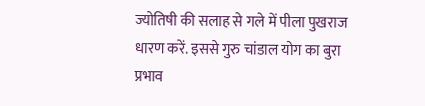ज्योतिषी की सलाह से गले में पीला पुखराज धारण करें. इससे गुरु चांडाल योग का बुरा प्रभाव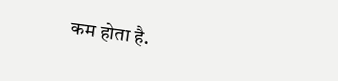कम होता है.